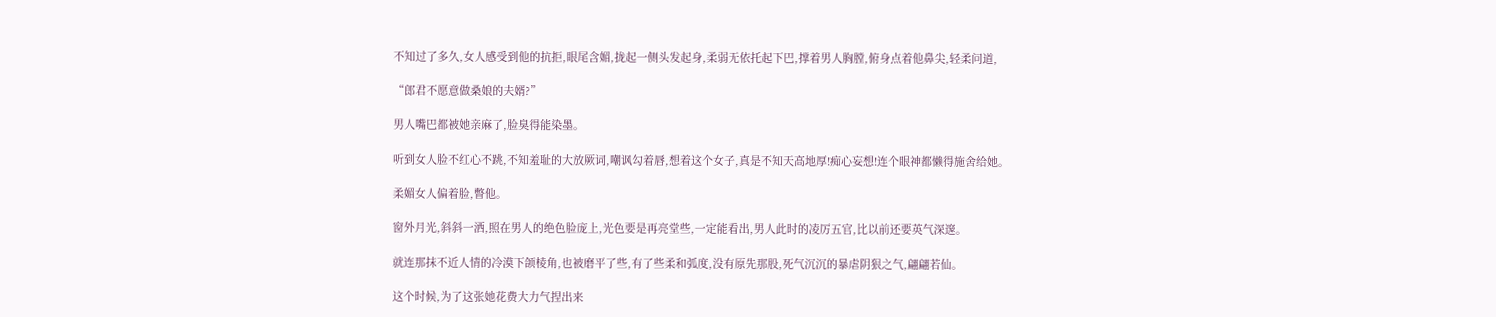不知过了多久,女人感受到他的抗拒,眼尾含媚,拢起一侧头发起身,柔弱无依托起下巴,撑着男人胸膛,俯身点着他鼻尖,轻柔问道,

“郎君不愿意做桑娘的夫婿?”

男人嘴巴都被她亲麻了,脸臭得能染墨。

听到女人脸不红心不跳,不知羞耻的大放厥词,嘲讽勾着唇,想着这个女子,真是不知天高地厚!痴心妄想!连个眼神都懒得施舍给她。

柔媚女人偏着脸,瞥他。

窗外月光,斜斜一洒,照在男人的绝色脸庞上,光色要是再亮堂些,一定能看出,男人此时的凌厉五官,比以前还要英气深邃。

就连那抹不近人情的冷漠下颌棱角,也被磨平了些,有了些柔和弧度,没有原先那股,死气沉沉的暴虐阴狠之气,翩翩若仙。

这个时候,为了这张她花费大力气捏出来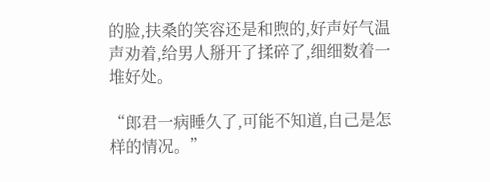的脸,扶桑的笑容还是和煦的,好声好气温声劝着,给男人掰开了揉碎了,细细数着一堆好处。

“郎君一病睡久了,可能不知道,自己是怎样的情况。”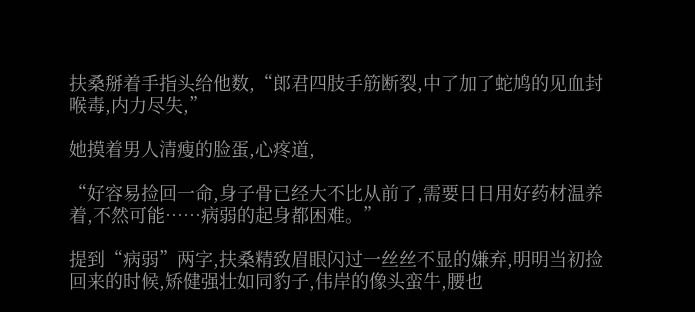扶桑掰着手指头给他数,“郎君四肢手筋断裂,中了加了蛇鸠的见血封喉毒,内力尽失,”

她摸着男人清瘦的脸蛋,心疼道,

“好容易捡回一命,身子骨已经大不比从前了,需要日日用好药材温养着,不然可能……病弱的起身都困难。”

提到“病弱”两字,扶桑精致眉眼闪过一丝丝不显的嫌弃,明明当初捡回来的时候,矫健强壮如同豹子,伟岸的像头蛮牛,腰也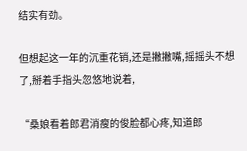结实有劲。

但想起这一年的沉重花销,还是撇撇嘴,摇摇头不想了,掰着手指头忽悠地说着,

“桑娘看着郎君消瘦的俊脸都心疼,知道郎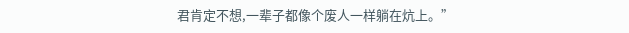君肯定不想,一辈子都像个废人一样躺在炕上。”